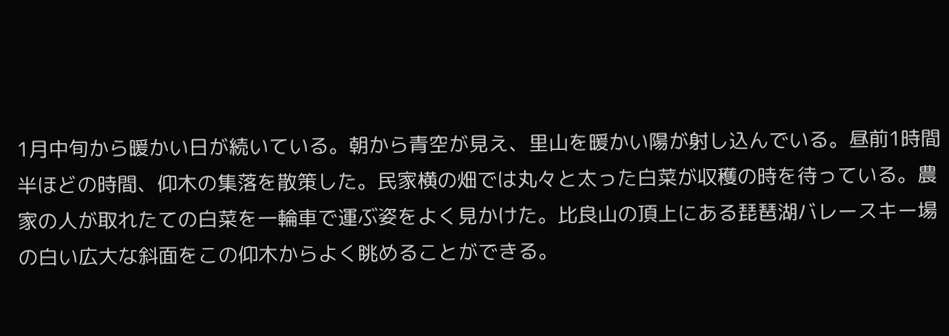1月中旬から暖かい日が続いている。朝から青空が見え、里山を暖かい陽が射し込んでいる。昼前1時間半ほどの時間、仰木の集落を散策した。民家横の畑では丸々と太った白菜が収穫の時を待っている。農家の人が取れたての白菜を一輪車で運ぶ姿をよく見かけた。比良山の頂上にある琵琶湖バレースキー場の白い広大な斜面をこの仰木からよく眺めることができる。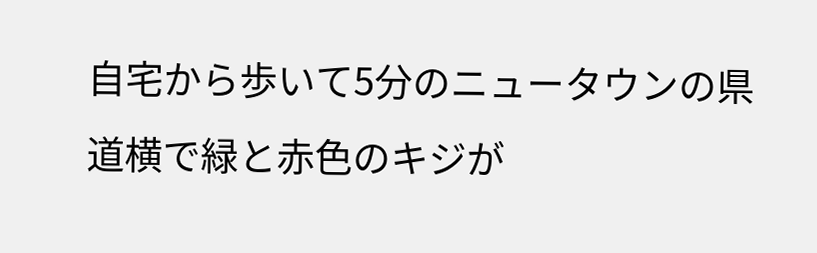自宅から歩いて5分のニュータウンの県道横で緑と赤色のキジが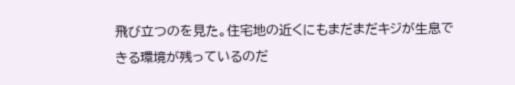飛び立つのを見た。住宅地の近くにもまだまだキジが生息できる環境が残っているのだ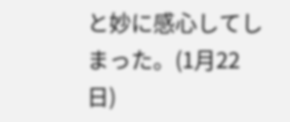と妙に感心してしまった。(1月22日)